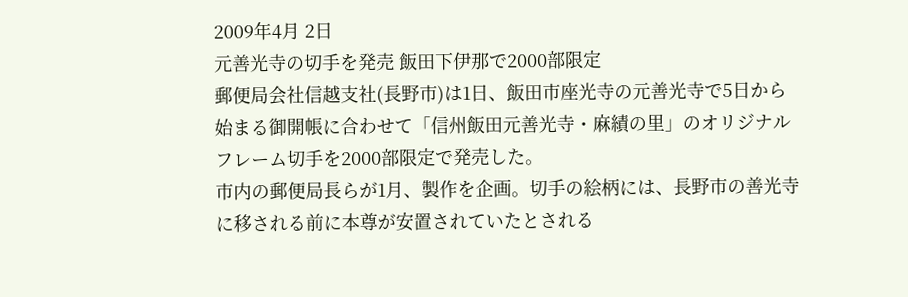2009年4月 2日
元善光寺の切手を発売 飯田下伊那で2000部限定
郵便局会社信越支社(長野市)は1日、飯田市座光寺の元善光寺で5日から始まる御開帳に合わせて「信州飯田元善光寺・麻績の里」のオリジナルフレーム切手を2000部限定で発売した。
市内の郵便局長らが1月、製作を企画。切手の絵柄には、長野市の善光寺に移される前に本尊が安置されていたとされる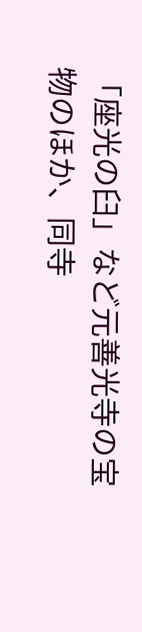「座光の臼」など元善光寺の宝物のほか、同寺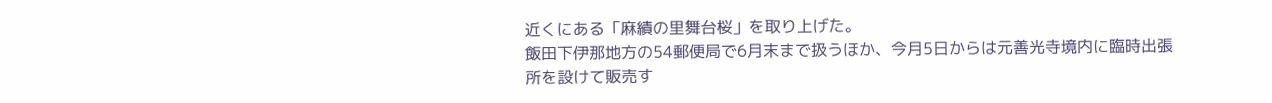近くにある「麻績の里舞台桜」を取り上げた。
飯田下伊那地方の54郵便局で6月末まで扱うほか、今月5日からは元善光寺境内に臨時出張所を設けて販売す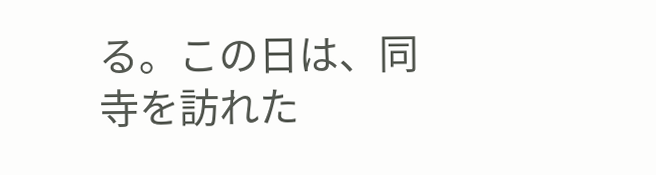る。この日は、同寺を訪れた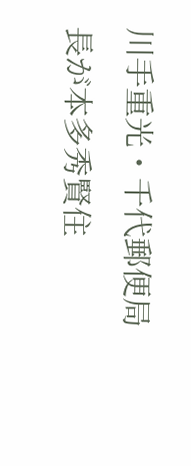川手重光・千代郵便局長が本多秀賢住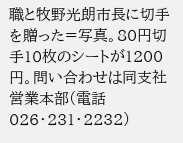職と牧野光朗市長に切手を贈った=写真。80円切手10枚のシートが1200円。問い合わせは同支社営業本部(電話026・231・2232)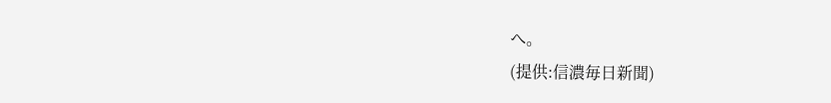へ。
(提供:信濃毎日新聞)